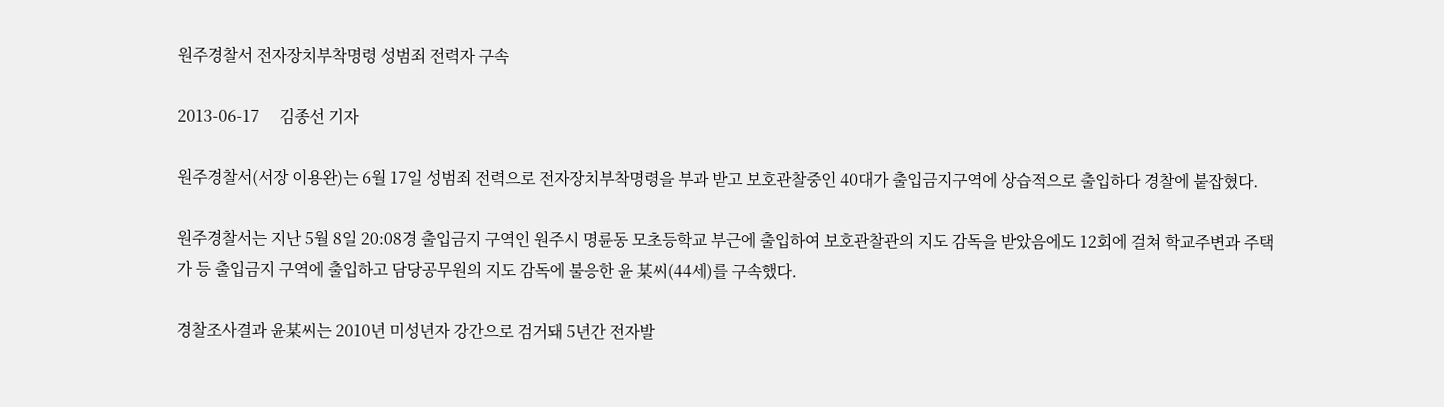원주경찰서 전자장치부착명령 성범죄 전력자 구속

2013-06-17     김종선 기자

원주경찰서(서장 이용완)는 6월 17일 성범죄 전력으로 전자장치부착명령을 부과 받고 보호관찰중인 40대가 출입금지구역에 상습적으로 출입하다 경찰에 붙잡혔다.

원주경찰서는 지난 5월 8일 20:08경 출입금지 구역인 원주시 명륜동 모초등학교 부근에 출입하여 보호관찰관의 지도 감독을 받았음에도 12회에 걸쳐 학교주변과 주택가 등 출입금지 구역에 출입하고 담당공무원의 지도 감독에 불응한 윤 某씨(44세)를 구속했다.

경찰조사결과 윤某씨는 2010년 미성년자 강간으로 검거돼 5년간 전자발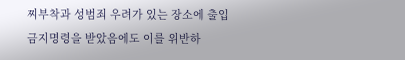찌부착과 성범죄 우려가 있는 장소에 출입 금지명령을 받았음에도 이를 위반하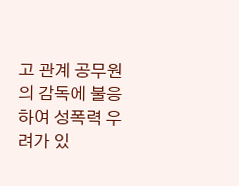고 관계 공무원의 감독에 불응하여 성폭력 우려가 있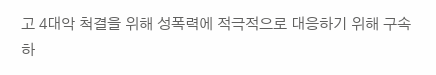고 4대악 척결을 위해 성폭력에 적극적으로 대응하기 위해 구속하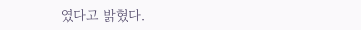였다고 밝혔다.